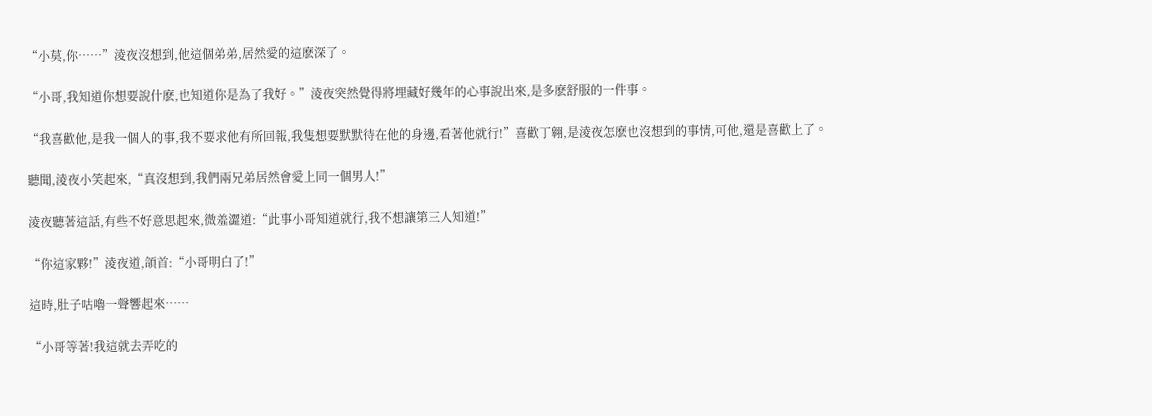“小莫,你……”淩夜沒想到,他這個弟弟,居然愛的這麽深了。

“小哥,我知道你想要說什麽,也知道你是為了我好。”淩夜突然覺得將埋藏好幾年的心事說出來,是多麽舒服的一件事。

“我喜歡他,是我一個人的事,我不要求他有所回報,我隻想要默默待在他的身邊,看著他就行!”喜歡丁翱,是淩夜怎麽也沒想到的事情,可他,還是喜歡上了。

聽聞,淩夜小笑起來,“真沒想到,我們兩兄弟居然會愛上同一個男人!”

淩夜聽著這話,有些不好意思起來,微羞澀道:“此事小哥知道就行,我不想讓第三人知道!”

“你這家夥!”淩夜道,頜首:“小哥明白了!”

這時,肚子咕嚕一聲響起來……

“小哥等著!我這就去弄吃的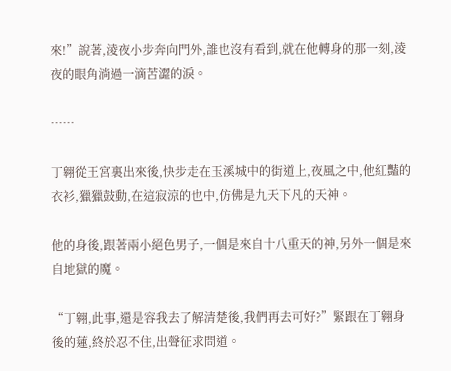來!”說著,淩夜小步奔向門外,誰也沒有看到,就在他轉身的那一刻,淩夜的眼角淌過一滴苦澀的淚。

……

丁翱從王宮裏出來後,快步走在玉溪城中的街道上,夜風之中,他紅豔的衣衫,獵獵鼓動,在這寂涼的也中,仿佛是九天下凡的天神。

他的身後,跟著兩小絕色男子,一個是來自十八重天的神,另外一個是來自地獄的魔。

“丁翱,此事,還是容我去了解清楚後,我們再去可好?”緊跟在丁翱身後的蓮,終於忍不住,出聲征求問道。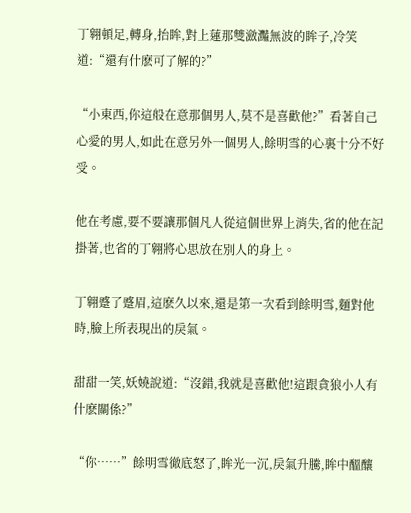丁翱頓足,轉身,抬眸,對上蓮那雙瀲灩無波的眸子,冷笑道:“還有什麽可了解的?”

“小東西,你這般在意那個男人,莫不是喜歡他?”看著自己心愛的男人,如此在意另外一個男人,餘明雪的心裏十分不好受。

他在考慮,要不要讓那個凡人從這個世界上消失,省的他在記掛著,也省的丁翱將心思放在別人的身上。

丁翱蹙了蹙眉,這麽久以來,還是第一次看到餘明雪,麵對他時,臉上所表現出的戾氣。

甜甜一笑,妖嬈說道:“沒錯,我就是喜歡他!這跟貪狼小人有什麽關係?”

“你……”餘明雪徹底怒了,眸光一沉,戾氣升騰,眸中醞釀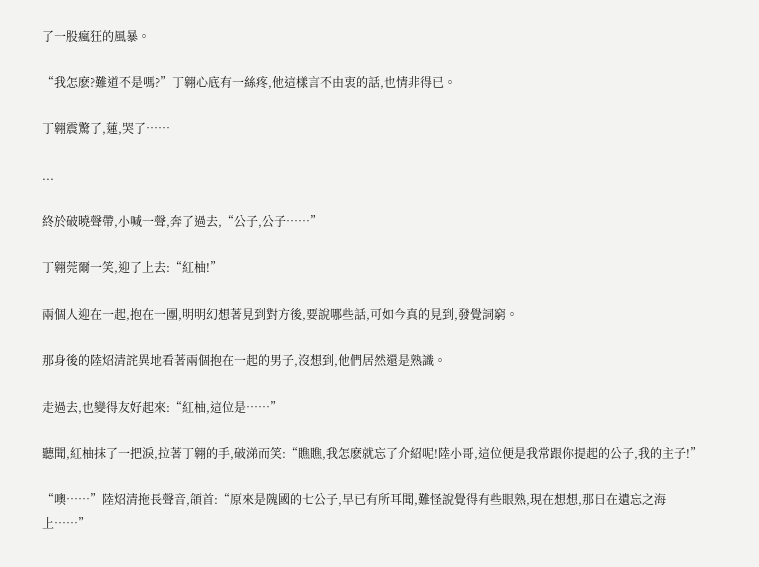了一股瘋狂的風暴。

“我怎麽?難道不是嗎?”丁翱心底有一絲疼,他這樣言不由衷的話,也情非得已。

丁翱震驚了,蓮,哭了……

...

終於破曉聲帶,小喊一聲,奔了過去,“公子,公子……”

丁翱莞爾一笑,迎了上去:“紅柚!”

兩個人迎在一起,抱在一團,明明幻想著見到對方後,要說哪些話,可如今真的見到,發覺詞窮。

那身後的陸炤清詫異地看著兩個抱在一起的男子,沒想到,他們居然還是熟識。

走過去,也變得友好起來:“紅柚,這位是……”

聽聞,紅柚抹了一把淚,拉著丁翱的手,破涕而笑:“瞧瞧,我怎麽就忘了介紹呢!陸小哥,這位便是我常跟你提起的公子,我的主子!”

“噢……”陸炤清拖長聲音,頜首:“原來是隗國的七公子,早已有所耳聞,難怪說覺得有些眼熟,現在想想,那日在遺忘之海上……”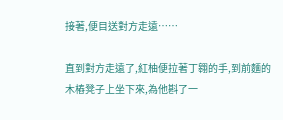接著,便目送對方走遠……

直到對方走遠了,紅柚便拉著丁翱的手,到前麵的木樁凳子上坐下來,為他斟了一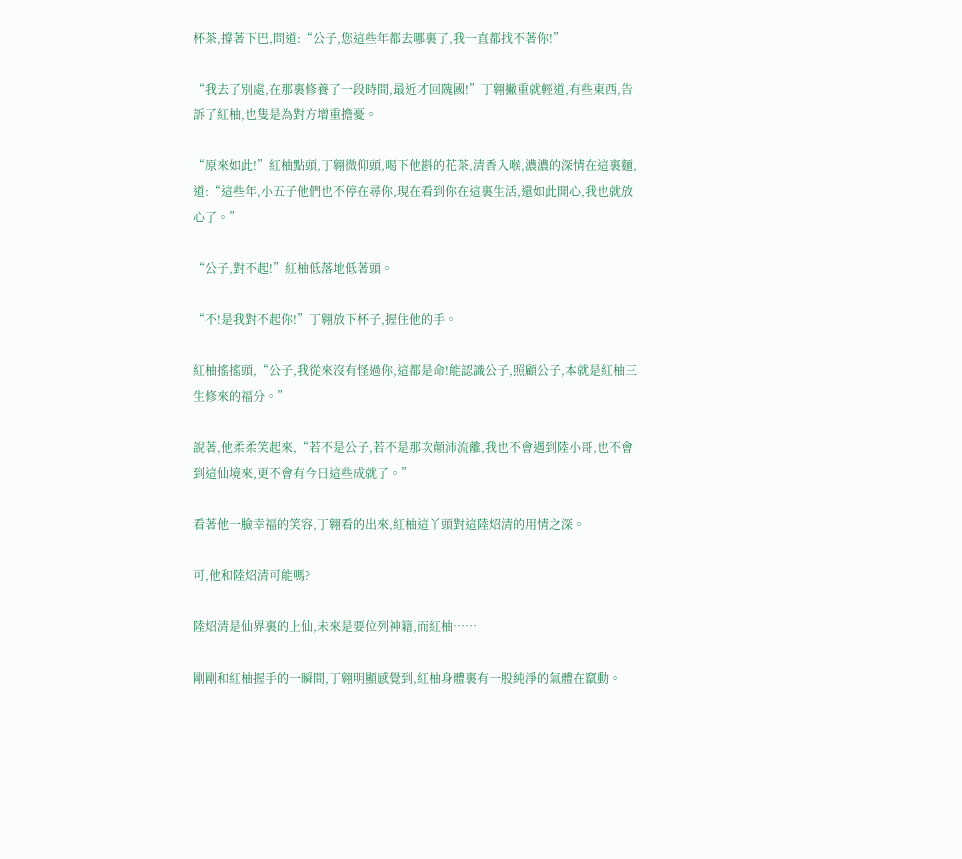杯茶,撐著下巴,問道:“公子,您這些年都去哪裏了,我一直都找不著你!”

“我去了別處,在那裏修養了一段時間,最近才回隗國!”丁翱撇重就輕道,有些東西,告訴了紅柚,也隻是為對方增重擔憂。

“原來如此!”紅柚點頭,丁翱微仰頭,喝下他斟的花茶,清香入喉,濃濃的深情在這裏麵,道:“這些年,小五子他們也不停在尋你,現在看到你在這裏生活,還如此開心,我也就放心了。”

“公子,對不起!”紅柚低落地低著頭。

“不!是我對不起你!”丁翱放下杯子,握住他的手。

紅柚搖搖頭,“公子,我從來沒有怪過你,這都是命!能認識公子,照顧公子,本就是紅柚三生修來的福分。”

說著,他柔柔笑起來,“若不是公子,若不是那次顛沛流離,我也不會遇到陸小哥,也不會到這仙境來,更不會有今日這些成就了。”

看著他一臉幸福的笑容,丁翱看的出來,紅柚這丫頭對這陸炤清的用情之深。

可,他和陸炤清可能嗎?

陸炤清是仙界裏的上仙,未來是要位列神籍,而紅柚……

剛剛和紅柚握手的一瞬間,丁翱明顯感覺到,紅柚身體裏有一股純淨的氣體在竄動。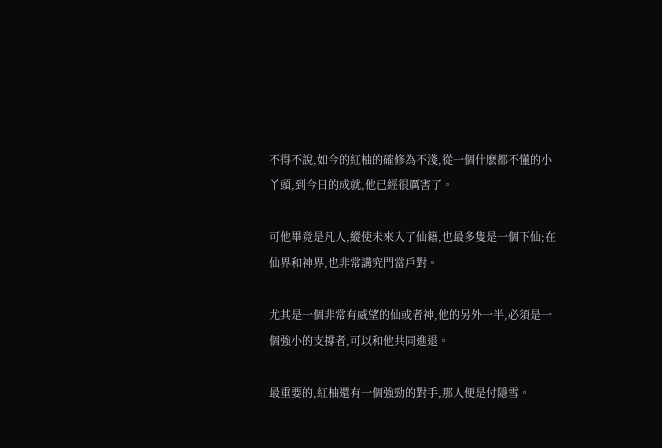不得不說,如今的紅柚的確修為不淺,從一個什麽都不懂的小丫頭,到今日的成就,他已經很厲害了。

可他畢竟是凡人,縱使未來入了仙籍,也最多隻是一個下仙;在仙界和神界,也非常講究門當戶對。

尤其是一個非常有威望的仙或者神,他的另外一半,必須是一個強小的支撐者,可以和他共同進退。

最重要的,紅柚還有一個強勁的對手,那人便是付隱雪。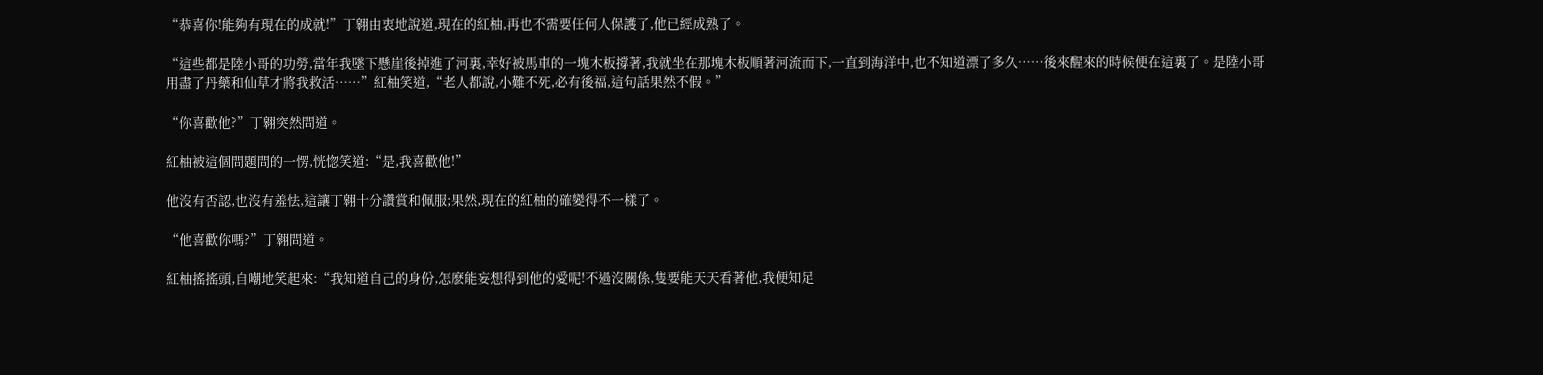“恭喜你!能夠有現在的成就!”丁翱由衷地說道,現在的紅柚,再也不需要任何人保護了,他已經成熟了。

“這些都是陸小哥的功勞,當年我墜下懸崖後掉進了河裏,幸好被馬車的一塊木板撐著,我就坐在那塊木板順著河流而下,一直到海洋中,也不知道漂了多久……後來醒來的時候便在這裏了。是陸小哥用盡了丹藥和仙草才將我救活……”紅柚笑道,“老人都說,小難不死,必有後福,這句話果然不假。”

“你喜歡他?”丁翱突然問道。

紅柚被這個問題問的一愣,恍惚笑道:“是,我喜歡他!”

他沒有否認,也沒有羞怯,這讓丁翱十分讚賞和佩服;果然,現在的紅柚的確變得不一樣了。

“他喜歡你嗎?”丁翱問道。

紅柚搖搖頭,自嘲地笑起來:“我知道自己的身份,怎麽能妄想得到他的愛呢!不過沒關係,隻要能天天看著他,我便知足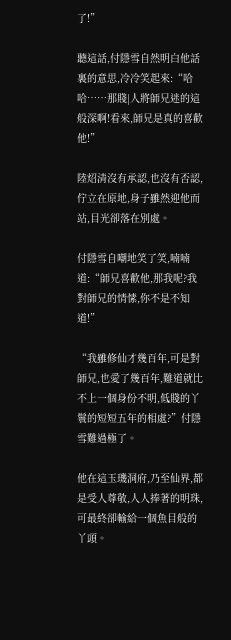了!”

聽這話,付隱雪自然明白他話裏的意思,冷冷笑起來:“哈哈……那賤|人將師兄迷的這般深啊!看來,師兄是真的喜歡他!”

陸炤清沒有承認,也沒有否認,佇立在原地,身子雖然迎他而站,目光卻落在別處。

付隱雪自嘲地笑了笑,喃喃道:“師兄喜歡他,那我呢?我對師兄的情愫,你不是不知道!”

“我雖修仙才幾百年,可是對師兄,也愛了幾百年,難道就比不上一個身份不明,低賤的丫鬟的短短五年的相處?”付隱雪難過極了。

他在這玉璣洞府,乃至仙界,都是受人尊敬,人人捧著的明珠,可最終卻輸給一個魚目般的丫頭。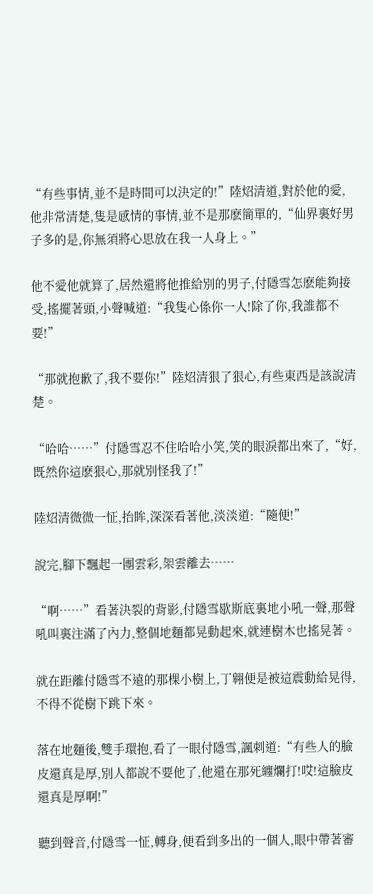“有些事情,並不是時間可以決定的!”陸炤清道,對於他的愛,他非常清楚,隻是感情的事情,並不是那麽簡單的,“仙界裏好男子多的是,你無須將心思放在我一人身上。”

他不愛他就算了,居然還將他推給別的男子,付隱雪怎麽能夠接受,搖擺著頭,小聲喊道:“我隻心係你一人!除了你,我誰都不要!”

“那就抱歉了,我不要你!”陸炤清狠了狠心,有些東西是該說清楚。

“哈哈……”付隱雪忍不住哈哈小笑,笑的眼淚都出來了,“好,既然你這麽狠心,那就別怪我了!”

陸炤清微微一怔,抬眸,深深看著他,淡淡道:“隨便!”

說完,腳下飄起一團雲彩,架雲離去……

“啊……”看著決裂的背影,付隱雪歇斯底裏地小吼一聲,那聲吼叫裏注滿了內力,整個地麵都晃動起來,就連樹木也搖晃著。

就在距離付隱雪不遠的那棵小樹上,丁翱便是被這震動給晃得,不得不從樹下跳下來。

落在地麵後,雙手環抱,看了一眼付隱雪,諷刺道:“有些人的臉皮還真是厚,別人都說不要他了,他還在那死纏爛打!哎!這臉皮還真是厚啊!”

聽到聲音,付隱雪一怔,轉身,便看到多出的一個人,眼中帶著審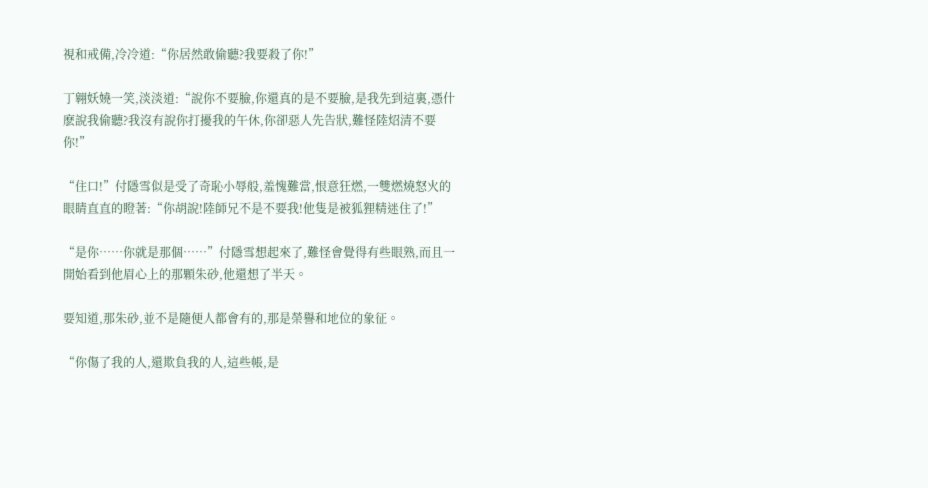視和戒備,冷冷道:“你居然敢偷聽?我要殺了你!”

丁翱妖嬈一笑,淡淡道:“說你不要臉,你還真的是不要臉,是我先到這裏,憑什麽說我偷聽?我沒有說你打擾我的午休,你卻惡人先告狀,難怪陸炤清不要你!”

“住口!”付隱雪似是受了奇恥小辱般,羞愧難當,恨意狂燃,一雙燃燒怒火的眼睛直直的瞪著:“你胡說!陸師兄不是不要我!他隻是被狐狸精迷住了!”

“是你……你就是那個……”付隱雪想起來了,難怪會覺得有些眼熟,而且一開始看到他眉心上的那顆朱砂,他還想了半天。

要知道,那朱砂,並不是隨便人都會有的,那是榮譽和地位的象征。

“你傷了我的人,還欺負我的人,這些帳,是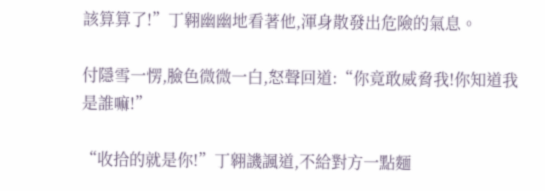該算算了!”丁翱幽幽地看著他,渾身散發出危險的氣息。

付隱雪一愣,臉色微微一白,怒聲回道:“你竟敢威脅我!你知道我是誰嘛!”

“收拾的就是你!”丁翱譏諷道,不給對方一點麵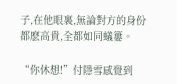子,在他眼裏,無論對方的身份都麽高貴,全都如同蟻簍。

“你休想!”付隱雪感覺到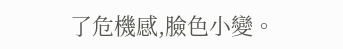了危機感,臉色小變。